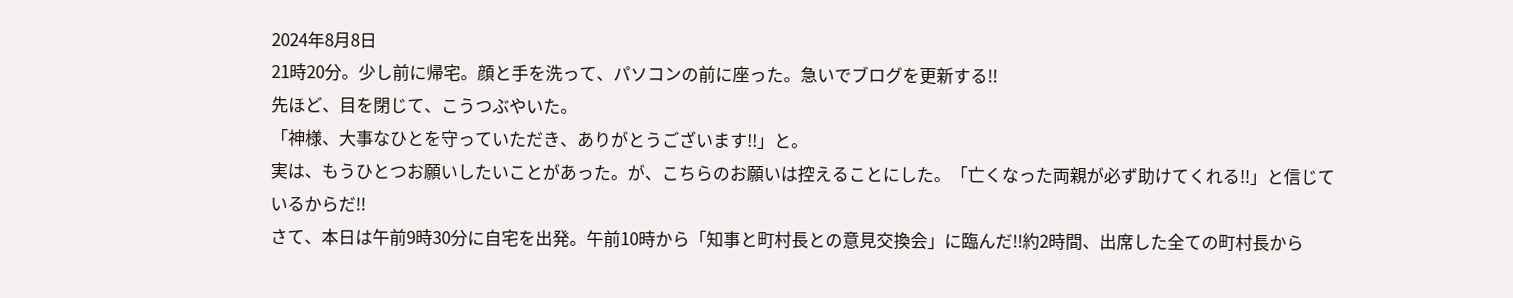2024年8月8日
21時20分。少し前に帰宅。顔と手を洗って、パソコンの前に座った。急いでブログを更新する!!
先ほど、目を閉じて、こうつぶやいた。
「神様、大事なひとを守っていただき、ありがとうございます!!」と。
実は、もうひとつお願いしたいことがあった。が、こちらのお願いは控えることにした。「亡くなった両親が必ず助けてくれる!!」と信じているからだ!!
さて、本日は午前9時30分に自宅を出発。午前10時から「知事と町村長との意見交換会」に臨んだ!!約2時間、出席した全ての町村長から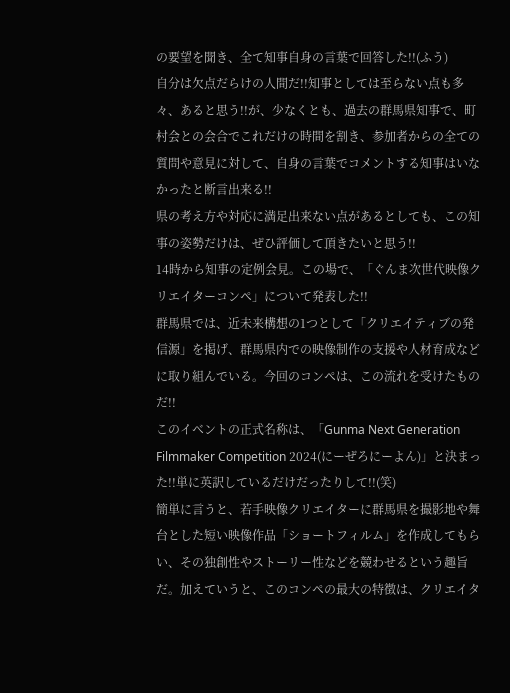の要望を聞き、全て知事自身の言葉で回答した!!(ふう)
自分は欠点だらけの人間だ!!知事としては至らない点も多々、あると思う!!が、少なくとも、過去の群馬県知事で、町村会との会合でこれだけの時間を割き、参加者からの全ての質問や意見に対して、自身の言葉でコメントする知事はいなかったと断言出来る!!
県の考え方や対応に満足出来ない点があるとしても、この知事の姿勢だけは、ぜひ評価して頂きたいと思う!!
14時から知事の定例会見。この場で、「ぐんま次世代映像クリエイターコンペ」について発表した!!
群馬県では、近未来構想の1つとして「クリエイティブの発信源」を掲げ、群馬県内での映像制作の支援や人材育成などに取り組んでいる。今回のコンペは、この流れを受けたものだ!!
このイベントの正式名称は、「Gunma Next Generation Filmmaker Competition 2024(にーぜろにーよん)」と決まった!!単に英訳しているだけだったりして!!(笑)
簡単に言うと、若手映像クリエイターに群馬県を撮影地や舞台とした短い映像作品「ショートフィルム」を作成してもらい、その独創性やストーリー性などを競わせるという趣旨だ。加えていうと、このコンペの最大の特徴は、クリエイタ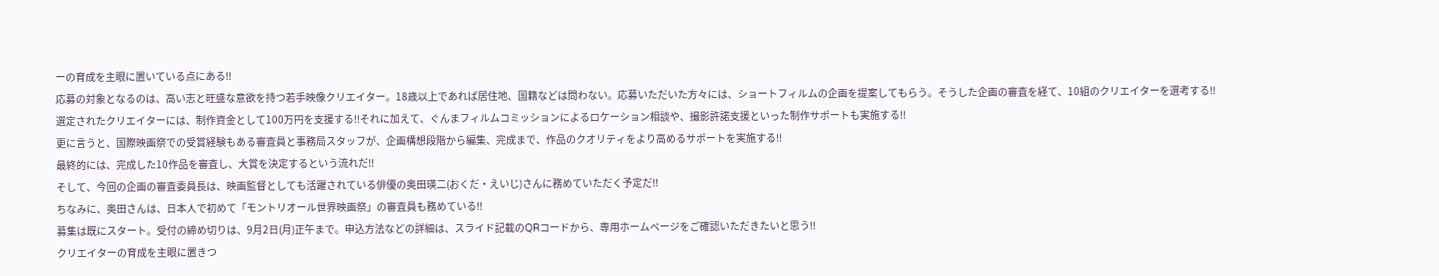ーの育成を主眼に置いている点にある!!
応募の対象となるのは、高い志と旺盛な意欲を持つ若手映像クリエイター。18歳以上であれば居住地、国籍などは問わない。応募いただいた方々には、ショートフィルムの企画を提案してもらう。そうした企画の審査を経て、10組のクリエイターを選考する!!
選定されたクリエイターには、制作資金として100万円を支援する!!それに加えて、ぐんまフィルムコミッションによるロケーション相談や、撮影許諾支援といった制作サポートも実施する!!
更に言うと、国際映画祭での受賞経験もある審査員と事務局スタッフが、企画構想段階から編集、完成まで、作品のクオリティをより高めるサポートを実施する!!
最終的には、完成した10作品を審査し、大賞を決定するという流れだ!!
そして、今回の企画の審査委員長は、映画監督としても活躍されている俳優の奥田瑛二(おくだ・えいじ)さんに務めていただく予定だ!!
ちなみに、奥田さんは、日本人で初めて「モントリオール世界映画祭」の審査員も務めている!!
募集は既にスタート。受付の締め切りは、9月2日(月)正午まで。申込方法などの詳細は、スライド記載のQRコードから、専用ホームページをご確認いただきたいと思う!!
クリエイターの育成を主眼に置きつ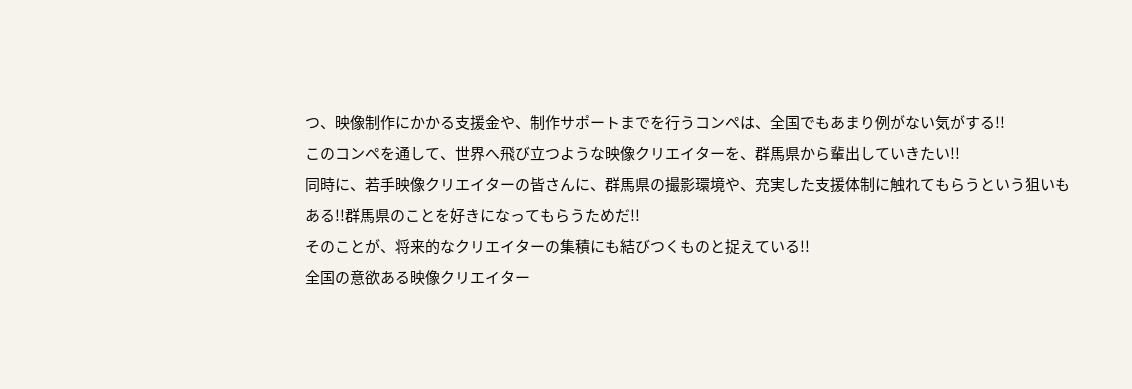つ、映像制作にかかる支援金や、制作サポートまでを行うコンペは、全国でもあまり例がない気がする!!
このコンペを通して、世界へ飛び立つような映像クリエイターを、群馬県から輩出していきたい!!
同時に、若手映像クリエイターの皆さんに、群馬県の撮影環境や、充実した支援体制に触れてもらうという狙いもある!!群馬県のことを好きになってもらうためだ!!
そのことが、将来的なクリエイターの集積にも結びつくものと捉えている!!
全国の意欲ある映像クリエイター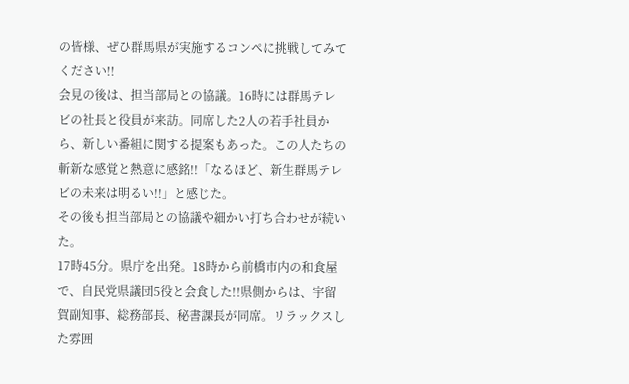の皆様、ぜひ群馬県が実施するコンペに挑戦してみてください!!
会見の後は、担当部局との協議。16時には群馬テレビの社長と役員が来訪。同席した2人の若手社員から、新しい番組に関する提案もあった。この人たちの斬新な感覚と熱意に感銘!!「なるほど、新生群馬テレビの未来は明るい!!」と感じた。
その後も担当部局との協議や細かい打ち合わせが続いた。
17時45分。県庁を出発。18時から前橋市内の和食屋で、自民党県議団5役と会食した!!県側からは、宇留賀副知事、総務部長、秘書課長が同席。リラックスした雰囲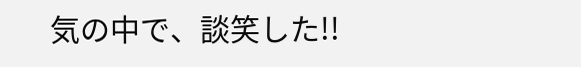気の中で、談笑した!!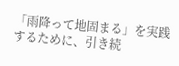「雨降って地固まる」を実践するために、引き続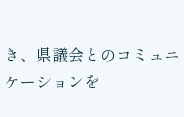き、県議会とのコミュニケーションを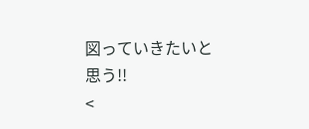図っていきたいと思う!!
<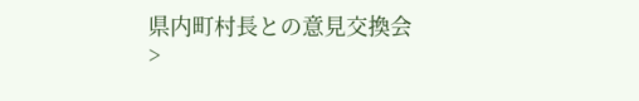県内町村長との意見交換会>